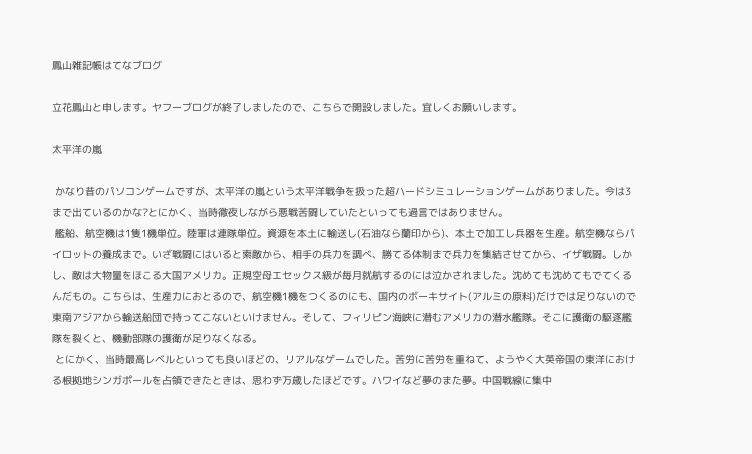鳳山雑記帳はてなブログ

立花鳳山と申します。ヤフーブログが終了しましたので、こちらで開設しました。宜しくお願いします。

太平洋の嵐

 かなり昔のパソコンゲームですが、太平洋の嵐という太平洋戦争を扱った超ハードシミュレーションゲームがありました。今は3まで出ているのかな?とにかく、当時徹夜しながら悪戦苦闘していたといっても過言ではありません。
 艦船、航空機は1隻1機単位。陸軍は連隊単位。資源を本土に輸送し(石油なら蘭印から)、本土で加工し兵器を生産。航空機ならパイロットの養成まで。いざ戦闘にはいると索敵から、相手の兵力を調べ、勝てる体制まで兵力を集結させてから、イザ戦闘。しかし、敵は大物量をほこる大国アメリカ。正規空母エセックス級が毎月就航するのには泣かされました。沈めても沈めてもでてくるんだもの。こちらは、生産力におとるので、航空機1機をつくるのにも、国内のボーキサイト(アルミの原料)だけでは足りないので東南アジアから輸送船団で持ってこないといけません。そして、フィリピン海峡に潜むアメリカの潜水艦隊。そこに護衛の駆逐艦隊を裂くと、機動部隊の護衛が足りなくなる。
 とにかく、当時最高レベルといっても良いほどの、リアルなゲームでした。苦労に苦労を重ねて、ようやく大英帝国の東洋における根拠地シンガポールを占領できたときは、思わず万歳したほどです。ハワイなど夢のまた夢。中国戦線に集中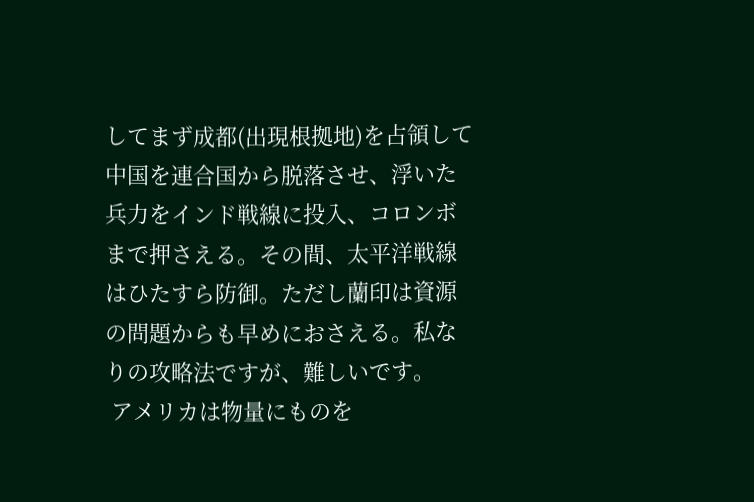してまず成都(出現根拠地)を占領して中国を連合国から脱落させ、浮いた兵力をインド戦線に投入、コロンボまで押さえる。その間、太平洋戦線はひたすら防御。ただし蘭印は資源の問題からも早めにおさえる。私なりの攻略法ですが、難しいです。
 アメリカは物量にものを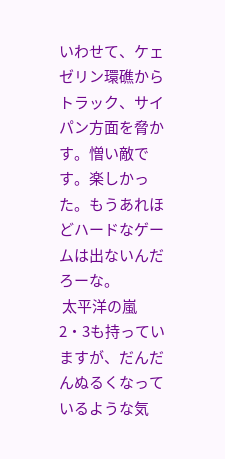いわせて、ケェゼリン環礁からトラック、サイパン方面を脅かす。憎い敵です。楽しかった。もうあれほどハードなゲームは出ないんだろーな。
 太平洋の嵐2・3も持っていますが、だんだんぬるくなっているような気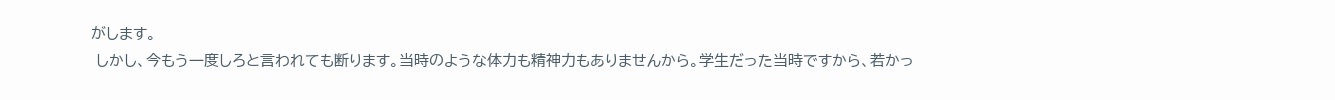がします。
 しかし、今もう一度しろと言われても断ります。当時のような体力も精神力もありませんから。学生だった当時ですから、若かっ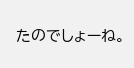たのでしょーね。